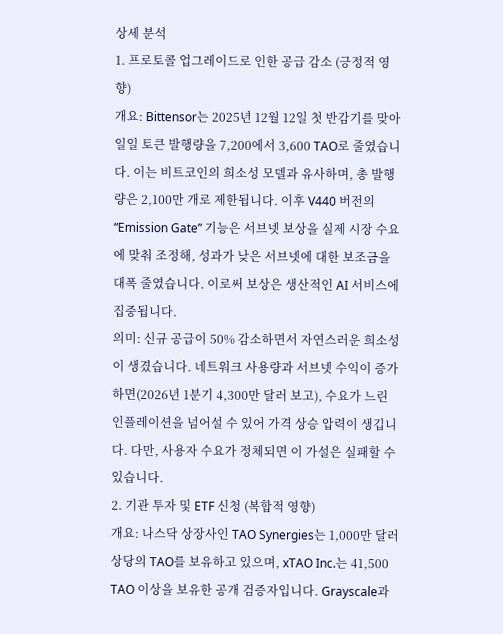상세 분석
1. 프로토콜 업그레이드로 인한 공급 감소 (긍정적 영향)
개요: Bittensor는 2025년 12월 12일 첫 반감기를 맞아 일일 토큰 발행량을 7,200에서 3,600 TAO로 줄였습니다. 이는 비트코인의 희소성 모델과 유사하며, 총 발행량은 2,100만 개로 제한됩니다. 이후 V440 버전의 “Emission Gate” 기능은 서브넷 보상을 실제 시장 수요에 맞춰 조정해, 성과가 낮은 서브넷에 대한 보조금을 대폭 줄였습니다. 이로써 보상은 생산적인 AI 서비스에 집중됩니다.
의미: 신규 공급이 50% 감소하면서 자연스러운 희소성이 생겼습니다. 네트워크 사용량과 서브넷 수익이 증가하면(2026년 1분기 4,300만 달러 보고), 수요가 느린 인플레이션을 넘어설 수 있어 가격 상승 압력이 생깁니다. 다만, 사용자 수요가 정체되면 이 가설은 실패할 수 있습니다.
2. 기관 투자 및 ETF 신청 (복합적 영향)
개요: 나스닥 상장사인 TAO Synergies는 1,000만 달러 상당의 TAO를 보유하고 있으며, xTAO Inc.는 41,500 TAO 이상을 보유한 공개 검증자입니다. Grayscale과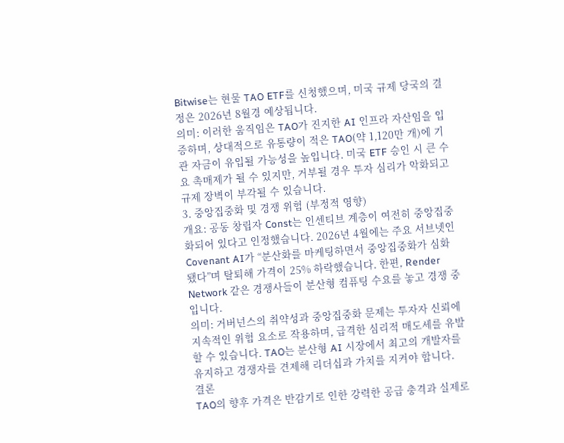Bitwise는 현물 TAO ETF를 신청했으며, 미국 규제 당국의 결정은 2026년 8월경 예상됩니다.
의미: 이러한 움직임은 TAO가 진지한 AI 인프라 자산임을 입증하며, 상대적으로 유통량이 적은 TAO(약 1,120만 개)에 기관 자금이 유입될 가능성을 높입니다. 미국 ETF 승인 시 큰 수요 촉매제가 될 수 있지만, 거부될 경우 투자 심리가 악화되고 규제 장벽이 부각될 수 있습니다.
3. 중앙집중화 및 경쟁 위험 (부정적 영향)
개요: 공동 창립자 Const는 인센티브 계층이 여전히 중앙집중화되어 있다고 인정했습니다. 2026년 4월에는 주요 서브넷인 Covenant AI가 “분산화를 마케팅하면서 중앙집중화가 심화됐다”며 탈퇴해 가격이 25% 하락했습니다. 한편, Render Network 같은 경쟁사들이 분산형 컴퓨팅 수요를 놓고 경쟁 중입니다.
의미: 거버넌스의 취약성과 중앙집중화 문제는 투자자 신뢰에 지속적인 위험 요소로 작용하며, 급격한 심리적 매도세를 유발할 수 있습니다. TAO는 분산형 AI 시장에서 최고의 개발자를 유지하고 경쟁자를 견제해 리더십과 가치를 지켜야 합니다.
결론
TAO의 향후 가격은 반감기로 인한 강력한 공급 충격과 실제로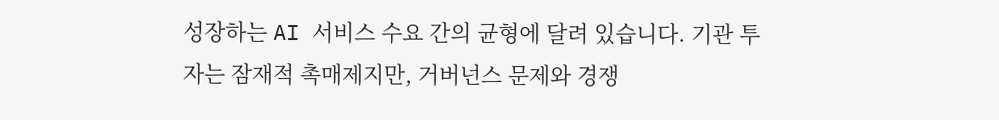성장하는 AI 서비스 수요 간의 균형에 달려 있습니다. 기관 투자는 잠재적 촉매제지만, 거버넌스 문제와 경쟁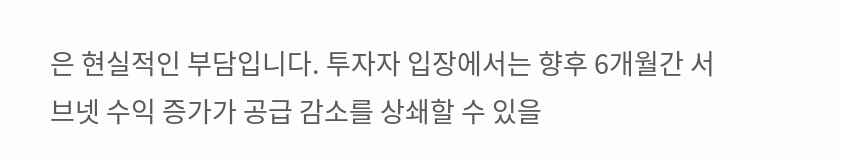은 현실적인 부담입니다. 투자자 입장에서는 향후 6개월간 서브넷 수익 증가가 공급 감소를 상쇄할 수 있을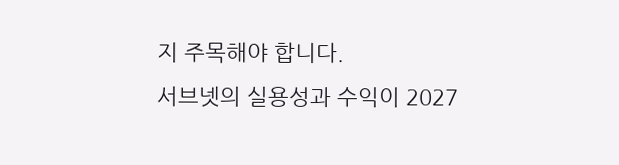지 주목해야 합니다.
서브넷의 실용성과 수익이 2027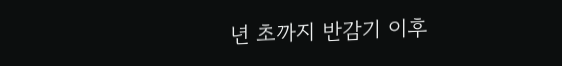년 초까지 반감기 이후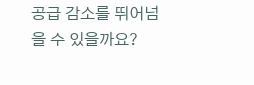공급 감소를 뛰어넘을 수 있을까요?